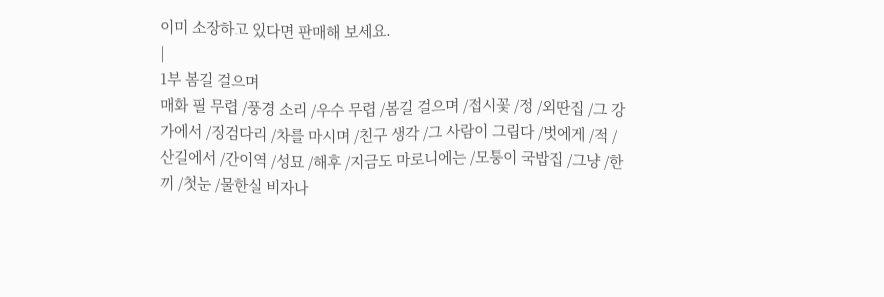이미 소장하고 있다면 판매해 보세요.
|
1부 봄길 걸으며
매화 필 무렵 /풍경 소리 /우수 무렵 /봄길 걸으며 /접시꽃 /정 /외딴집 /그 강가에서 /징검다리 /차를 마시며 /친구 생각 /그 사람이 그립다 /벗에게 /적 /산길에서 /간이역 /성묘 /해후 /지금도 마로니에는 /모퉁이 국밥집 /그냥 /한 끼 /첫눈 /물한실 비자나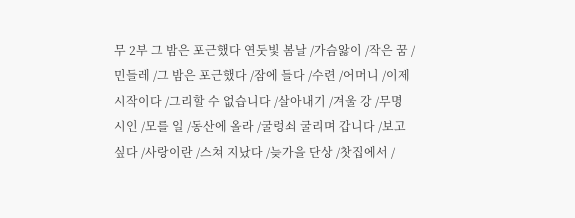무 2부 그 밤은 포근했다 연둣빛 봄날 /가슴앓이 /작은 꿈 /민들레 /그 밤은 포근했다 /잠에 들다 /수련 /어머니 /이제 시작이다 /그리할 수 없습니다 /살아내기 /겨울 강 /무명 시인 /모를 일 /동산에 올라 /굴렁쇠 굴리며 갑니다 /보고 싶다 /사랑이란 /스쳐 지났다 /늦가을 단상 /찻집에서 /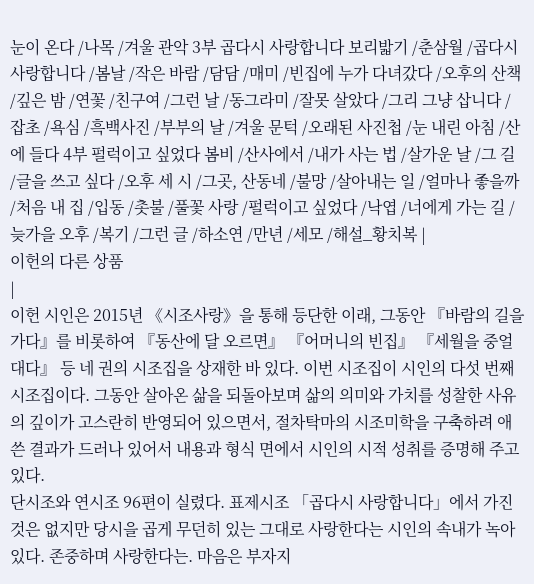눈이 온다 /나목 /겨울 관악 3부 곱다시 사랑합니다 보리밟기 /춘삼월 /곱다시 사랑합니다 /봄날 /작은 바람 /담담 /매미 /빈집에 누가 다녀갔다 /오후의 산책 /깊은 밤 /연꽃 /친구여 /그런 날 /동그라미 /잘못 살았다 /그리 그냥 삽니다 /잡초 /욕심 /흑백사진 /부부의 날 /겨울 문턱 /오래된 사진첩 /눈 내린 아침 /산에 들다 4부 펄럭이고 싶었다 봄비 /산사에서 /내가 사는 법 /살가운 날 /그 길 /글을 쓰고 싶다 /오후 세 시 /그곳, 산동네 /불망 /살아내는 일 /얼마나 좋을까 /처음 내 집 /입동 /촛불 /풀꽃 사랑 /펄럭이고 싶었다 /낙엽 /너에게 가는 길 /늦가을 오후 /복기 /그런 글 /하소연 /만년 /세모 /해설_황치복 |
이헌의 다른 상품
|
이헌 시인은 2015년 《시조사랑》을 통해 등단한 이래, 그동안 『바람의 길을 가다』를 비롯하여 『동산에 달 오르면』 『어머니의 빈집』 『세월을 중얼대다』 등 네 권의 시조집을 상재한 바 있다. 이번 시조집이 시인의 다섯 번째 시조집이다. 그동안 살아온 삶을 되돌아보며 삶의 의미와 가치를 성찰한 사유의 깊이가 고스란히 반영되어 있으면서, 절차탁마의 시조미학을 구축하려 애쓴 결과가 드러나 있어서 내용과 형식 면에서 시인의 시적 성취를 증명해 주고 있다.
단시조와 연시조 96편이 실렸다. 표제시조 「곱다시 사랑합니다」에서 가진 것은 없지만 당시을 곱게 무던히 있는 그대로 사랑한다는 시인의 속내가 녹아 있다. 존중하며 사랑한다는. 마음은 부자지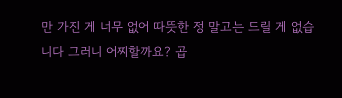만 가진 게 너무 없어 따뜻한 정 말고는 드릴 게 없습니다 그러니 어찌할까요? 곱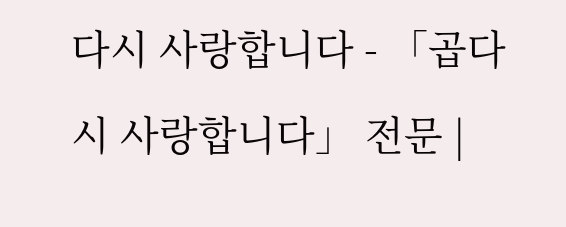다시 사랑합니다 - 「곱다시 사랑합니다」 전문 |